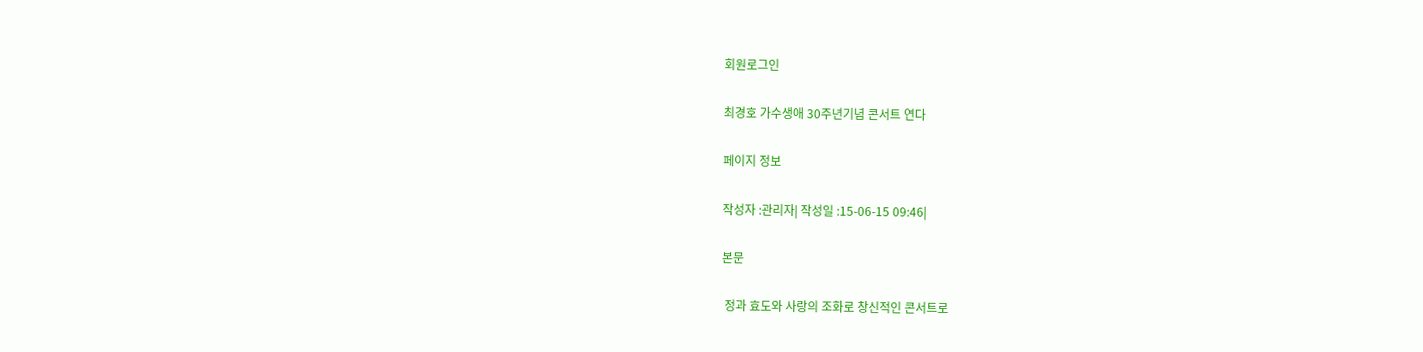회원로그인

최경호 가수생애 30주년기념 콘서트 연다

페이지 정보

작성자 :관리자| 작성일 :15-06-15 09:46|

본문

 정과 효도와 사랑의 조화로 창신적인 콘서트로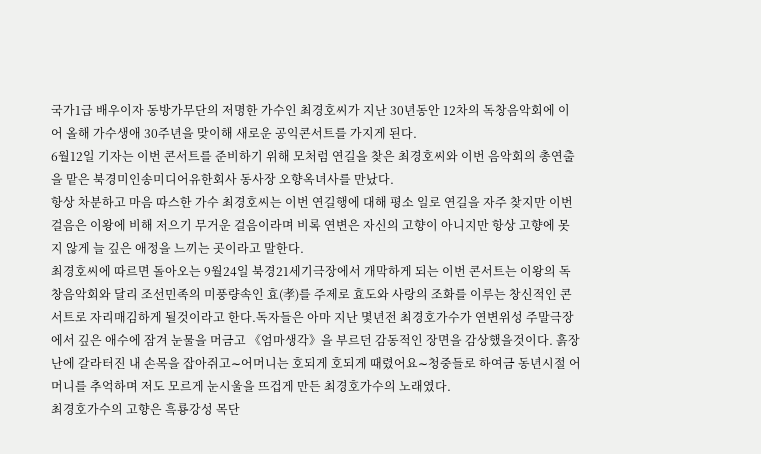국가1급 배우이자 동방가무단의 저명한 가수인 최경호씨가 지난 30년동안 12차의 독창음악회에 이어 올해 가수생애 30주년을 맞이해 새로운 공익콘서트를 가지게 된다.
6월12일 기자는 이번 콘서트를 준비하기 위해 모처럼 연길을 찾은 최경호씨와 이번 음악회의 총연출을 맡은 북경미인송미디어유한회사 동사장 오향옥녀사를 만났다.
항상 차분하고 마음 따스한 가수 최경호씨는 이번 연길행에 대해 평소 일로 연길을 자주 찾지만 이번 걸음은 이왕에 비해 저으기 무거운 걸음이라며 비록 연변은 자신의 고향이 아니지만 항상 고향에 못지 않게 늘 깊은 애정을 느끼는 곳이라고 말한다.
최경호씨에 따르면 돌아오는 9월24일 북경21세기극장에서 개막하게 되는 이번 콘서트는 이왕의 독창음악회와 달리 조선민족의 미풍량속인 효(孝)를 주제로 효도와 사랑의 조화를 이루는 창신적인 콘서트로 자리매김하게 될것이라고 한다.독자들은 아마 지난 몇년전 최경호가수가 연변위성 주말극장에서 깊은 애수에 잠겨 눈물을 머금고 《엄마생각》을 부르던 감동적인 장면을 감상했을것이다. 흙장난에 갈라터진 내 손목을 잡아쥐고∼어머니는 호되게 호되게 때렸어요∼청중들로 하여금 동년시절 어머니를 추억하며 저도 모르게 눈시울을 뜨겁게 만든 최경호가수의 노래였다.
최경호가수의 고향은 흑룡강성 목단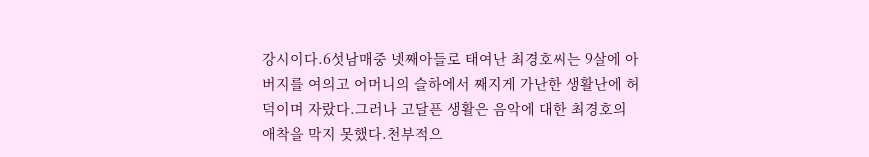강시이다.6섯남매중 넷째아들로 태여난 최경호씨는 9살에 아버지를 여의고 어머니의 슬하에서 째지게 가난한 생활난에 허덕이며 자랐다.그러나 고달픈 생활은 음악에 대한 최경호의 애착을 막지 못했다.천부적으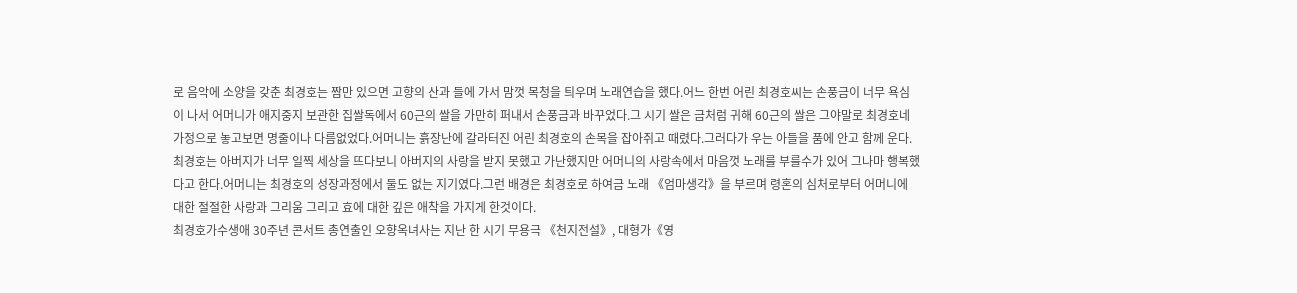로 음악에 소양을 갖춘 최경호는 짬만 있으면 고향의 산과 들에 가서 맘껏 목청을 틔우며 노래연습을 했다.어느 한번 어린 최경호씨는 손풍금이 너무 욕심이 나서 어머니가 애지중지 보관한 집쌀독에서 60근의 쌀을 가만히 퍼내서 손풍금과 바꾸었다.그 시기 쌀은 금처럼 귀해 60근의 쌀은 그야말로 최경호네 가정으로 놓고보면 명줄이나 다름없었다.어머니는 흙장난에 갈라터진 어린 최경호의 손목을 잡아쥐고 때렸다.그러다가 우는 아들을 품에 안고 함께 운다.
최경호는 아버지가 너무 일찍 세상을 뜨다보니 아버지의 사랑을 받지 못했고 가난했지만 어머니의 사랑속에서 마음껏 노래를 부를수가 있어 그나마 행복했다고 한다.어머니는 최경호의 성장과정에서 둘도 없는 지기였다.그런 배경은 최경호로 하여금 노래 《엄마생각》을 부르며 령혼의 심처로부터 어머니에 대한 절절한 사랑과 그리움 그리고 효에 대한 깊은 애착을 가지게 한것이다.
최경호가수생애 30주년 콘서트 총연출인 오향옥녀사는 지난 한 시기 무용극 《천지전설》, 대형가《영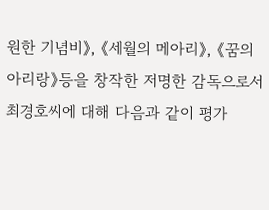원한 기념비》, 《세월의 메아리》, 《꿈의 아리랑》등을 창작한 저명한 감독으로서 최경호씨에 대해 다음과 같이 평가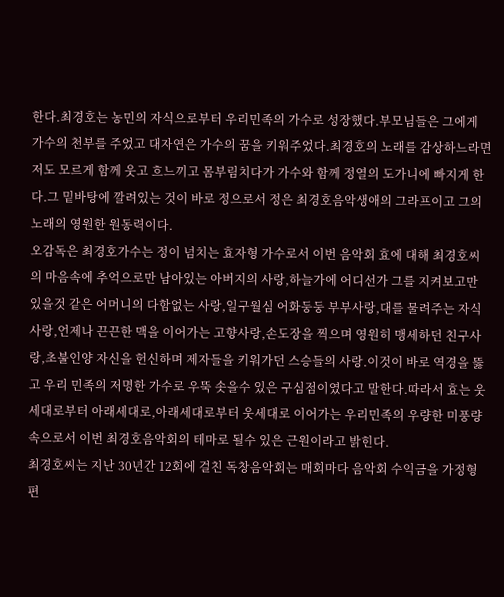한다.최경호는 농민의 자식으로부터 우리민족의 가수로 성장했다.부모님들은 그에게 가수의 천부를 주었고 대자연은 가수의 꿈을 키워주었다.최경호의 노래를 감상하느라면 저도 모르게 함께 웃고 흐느끼고 몸부림치다가 가수와 함께 정열의 도가니에 빠지게 한다.그 밑바탕에 깔려있는 것이 바로 정으로서 정은 최경호음악생애의 그라프이고 그의 노래의 영원한 원동력이다.
오감독은 최경호가수는 정이 넘치는 효자형 가수로서 이번 음악회 효에 대해 최경호씨의 마음속에 추억으로만 남아있는 아버지의 사랑,하늘가에 어디선가 그를 지켜보고만 있을것 같은 어머니의 다함없는 사랑,일구월심 어화둥둥 부부사랑,대를 물려주는 자식사랑,언제나 끈끈한 맥을 이어가는 고향사랑,손도장을 찍으며 영원히 맹세하던 친구사랑,초불인양 자신을 헌신하며 제자들을 키워가던 스승들의 사랑.이것이 바로 역경을 뚫고 우리 민족의 저명한 가수로 우뚝 솟을수 있은 구심점이였다고 말한다.따라서 효는 웃세대로부터 아래세대로,아래세대로부터 웃세대로 이어가는 우리민족의 우량한 미풍량속으로서 이번 최경호음악회의 테마로 될수 있은 근원이라고 밝힌다.
최경호씨는 지난 30년간 12회에 걸친 독창음악회는 매회마다 음악회 수익금을 가정형편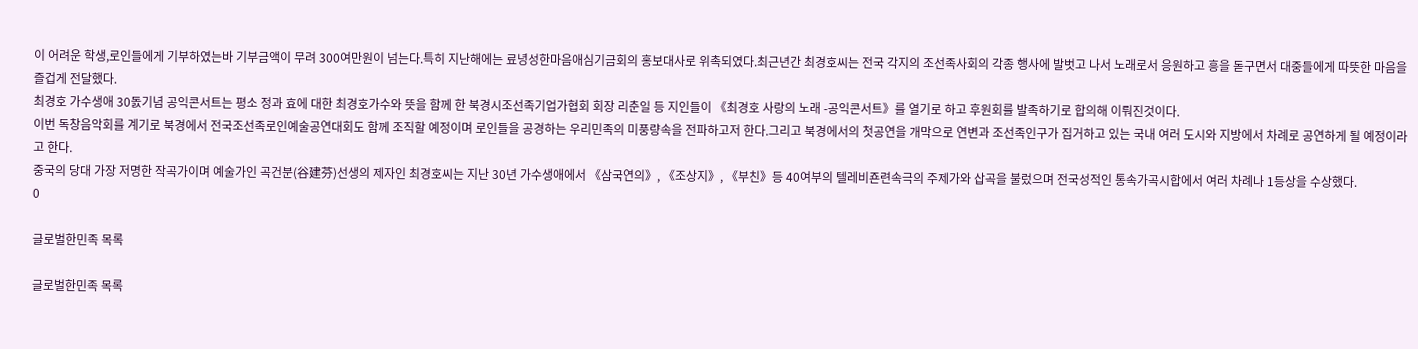이 어려운 학생,로인들에게 기부하였는바 기부금액이 무려 300여만원이 넘는다.특히 지난해에는 료녕성한마음애심기금회의 홍보대사로 위촉되였다.최근년간 최경호씨는 전국 각지의 조선족사회의 각종 행사에 발벗고 나서 노래로서 응원하고 흥을 돋구면서 대중들에게 따뜻한 마음을 즐겁게 전달했다.
최경호 가수생애 30돐기념 공익콘서트는 평소 정과 효에 대한 최경호가수와 뜻을 함께 한 북경시조선족기업가협회 회장 리춘일 등 지인들이 《최경호 사랑의 노래 -공익콘서트》를 열기로 하고 후원회를 발족하기로 합의해 이뤄진것이다.
이번 독창음악회를 계기로 북경에서 전국조선족로인예술공연대회도 함께 조직할 예정이며 로인들을 공경하는 우리민족의 미풍량속을 전파하고저 한다.그리고 북경에서의 첫공연을 개막으로 연변과 조선족인구가 집거하고 있는 국내 여러 도시와 지방에서 차례로 공연하게 될 예정이라고 한다.
중국의 당대 가장 저명한 작곡가이며 예술가인 곡건분(谷建芬)선생의 제자인 최경호씨는 지난 30년 가수생애에서 《삼국연의》, 《조상지》, 《부친》등 40여부의 텔레비죤련속극의 주제가와 삽곡을 불렀으며 전국성적인 통속가곡시합에서 여러 차례나 1등상을 수상했다.
0

글로벌한민족 목록

글로벌한민족 목록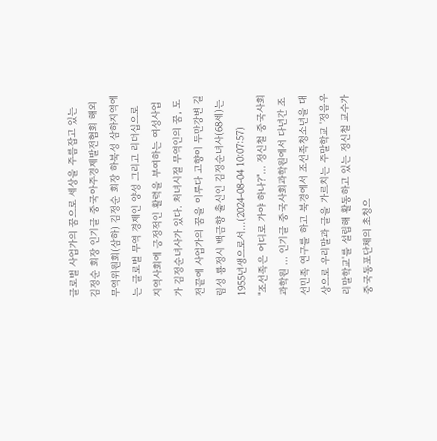글로벌 사업가의 꿈으로 세상을 주름잡고 있는 김정순 회장 인기글 중국아주경제발전협회 해외무역위원회(삼하) 김정순 회장 하북성 삼하지역에는 글로벌 무역 경제인 양성 그리고 리더십으로 지역사회에 긍정적인 활력을 부여하는 여성사업가 김정순녀사가 있다. 처녀시절 무역인의 꿈, 도전끝에 사업가의 꿈을 이루다 고향이 두만강변 길림성 룡정시 백금향 출신인 김정순녀사(68세)는 1955년생으로서…(2024-08-04 10:07:57)
"조선족은 어디로 가야 하나?"... 정신철 중국사회과학원 … 인기글 중국사회과학원에서 다년간 조선민족 연구를 하고 북경에서 조선족청소년을 대상으로 우리말과 글을 가르치는 주말학교 '정음우리말학교'를 설립해 활동하고 있는 정신철 교수가 중국동포단체의 초청으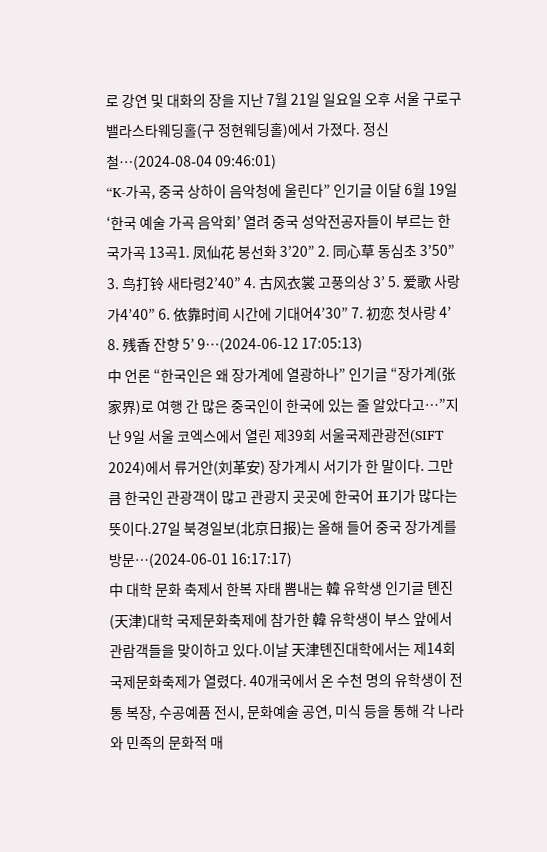로 강연 및 대화의 장을 지난 7월 21일 일요일 오후 서울 구로구 밸라스타웨딩홀(구 정현웨딩홀)에서 가졌다. 정신철…(2024-08-04 09:46:01)
“K-가곡, 중국 상하이 음악청에 울린다” 인기글 이달 6월 19일 ‘한국 예술 가곡 음악회’ 열려 중국 성악전공자들이 부르는 한국가곡 13곡1. 凤仙花 봉선화 3’20” 2. 同心草 동심초 3’50” 3. 鸟打铃 새타령2’40” 4. 古风衣裳 고풍의상 3’ 5. 爱歌 사랑가4’40” 6. 依靠时间 시간에 기대어4’30” 7. 初恋 첫사랑 4’ 8. 残香 잔향 5’ 9…(2024-06-12 17:05:13)
中 언론 “한국인은 왜 장가계에 열광하나” 인기글 “장가계(张家界)로 여행 간 많은 중국인이 한국에 있는 줄 알았다고…”지난 9일 서울 코엑스에서 열린 제39회 서울국제관광전(SIFT 2024)에서 류거안(刘革安) 장가계시 서기가 한 말이다. 그만큼 한국인 관광객이 많고 관광지 곳곳에 한국어 표기가 많다는 뜻이다.27일 북경일보(北京日报)는 올해 들어 중국 장가계를 방문…(2024-06-01 16:17:17)
中 대학 문화 축제서 한복 자태 뽐내는 韓 유학생 인기글 톈진(天津)대학 국제문화축제에 참가한 韓 유학생이 부스 앞에서 관람객들을 맞이하고 있다.이날 天津톈진대학에서는 제14회 국제문화축제가 열렸다. 40개국에서 온 수천 명의 유학생이 전통 복장, 수공예품 전시, 문화예술 공연, 미식 등을 통해 각 나라와 민족의 문화적 매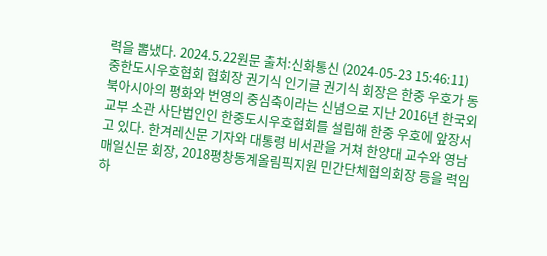력을 뽐냈다. 2024.5.22원문 출처:신화통신 (2024-05-23 15:46:11)
중한도시우호협회 협회장 권기식 인기글 권기식 회장은 한중 우호가 동북아시아의 평화와 번영의 중심축이라는 신념으로 지난 2016년 한국외교부 소관 사단법인인 한중도시우호협회를 설립해 한중 우호에 앞장서고 있다. 한겨레신문 기자와 대통령 비서관을 거쳐 한양대 교수와 영남매일신문 회장, 2018평창동계올림픽지원 민간단체협의회장 등을 력임하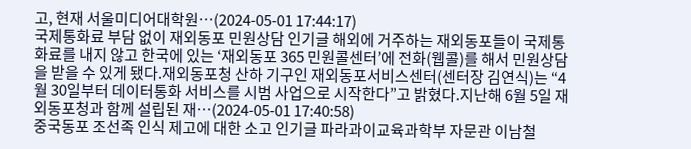고, 현재 서울미디어대학원…(2024-05-01 17:44:17)
국제통화료 부담 없이 재외동포 민원상담 인기글 해외에 거주하는 재외동포들이 국제통화료를 내지 않고 한국에 있는 ‘재외동포 365 민원콜센터’에 전화(웹콜)를 해서 민원상담을 받을 수 있게 됐다.재외동포청 산하 기구인 재외동포서비스센터(센터장 김연식)는 “4월 30일부터 데이터통화 서비스를 시범 사업으로 시작한다”고 밝혔다.지난해 6월 5일 재외동포청과 함께 설립된 재…(2024-05-01 17:40:58)
중국동포 조선족 인식 제고에 대한 소고 인기글 파라과이교육과학부 자문관 이남철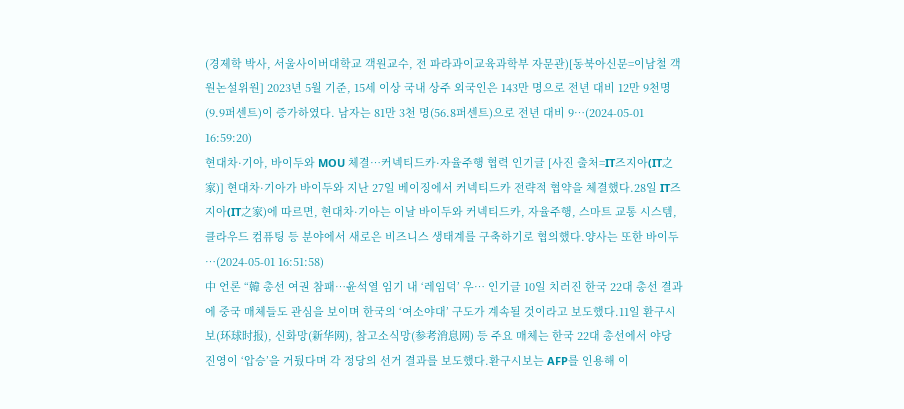(경제학 박사, 서울사이버대학교 객원교수, 전 파라과이교육과학부 자문관)[동북아신문=이남철 객원논설위원] 2023년 5월 기준, 15세 이상 국내 상주 외국인은 143만 명으로 전년 대비 12만 9천명(9.9퍼센트)이 증가하였다. 남자는 81만 3천 명(56.8퍼센트)으로 전년 대비 9…(2024-05-01 16:59:20)
현대차·기아, 바이두와 MOU 체결…커넥티드카·자율주행 협력 인기글 [사진 출처=IT즈지아(IT之家)] 현대차·기아가 바이두와 지난 27일 베이징에서 커넥티드카 전략적 협약을 체결했다.28일 IT즈지아(IT之家)에 따르면, 현대차·기아는 이날 바이두와 커넥티드카, 자율주행, 스마트 교통 시스템, 클라우드 컴퓨팅 등 분야에서 새로은 비즈니스 생태계를 구축하기로 협의했다.양사는 또한 바이두 …(2024-05-01 16:51:58)
中 언론 “韓 총선 여권 참패…윤석열 임기 내 ‘레임덕’ 우… 인기글 10일 치러진 한국 22대 총선 결과에 중국 매체들도 관심을 보이며 한국의 ‘여소야대’ 구도가 계속될 것이라고 보도했다.11일 환구시보(环球时报), 신화망(新华网), 참고소식망(参考消息网) 등 주요 매체는 한국 22대 총선에서 야당 진영이 ‘압승’을 거뒀다며 각 정당의 선거 결과를 보도했다.환구시보는 AFP를 인용해 이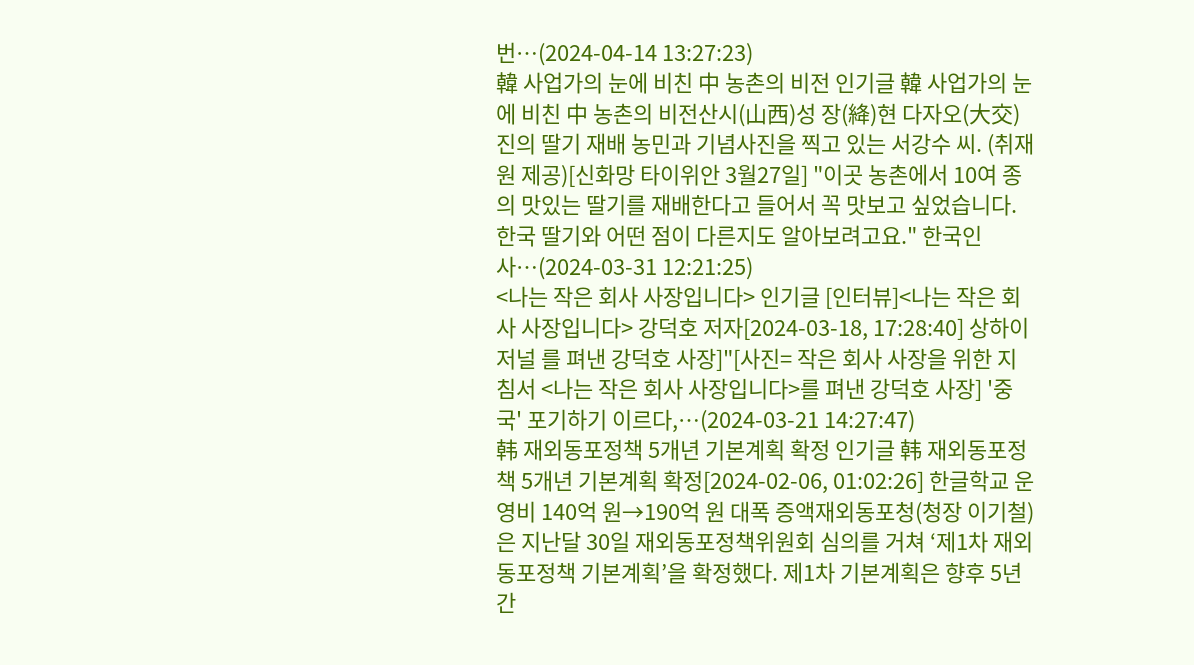번…(2024-04-14 13:27:23)
韓 사업가의 눈에 비친 中 농촌의 비전 인기글 韓 사업가의 눈에 비친 中 농촌의 비전산시(山西)성 장(絳)현 다자오(大交)진의 딸기 재배 농민과 기념사진을 찍고 있는 서강수 씨. (취재원 제공)[신화망 타이위안 3월27일] "이곳 농촌에서 10여 종의 맛있는 딸기를 재배한다고 들어서 꼭 맛보고 싶었습니다. 한국 딸기와 어떤 점이 다른지도 알아보려고요." 한국인 사…(2024-03-31 12:21:25)
<나는 작은 회사 사장입니다> 인기글 [인터뷰]<나는 작은 회사 사장입니다> 강덕호 저자[2024-03-18, 17:28:40] 상하이저널 를 펴낸 강덕호 사장]"[사진= 작은 회사 사장을 위한 지침서 <나는 작은 회사 사장입니다>를 펴낸 강덕호 사장] '중국' 포기하기 이르다,…(2024-03-21 14:27:47)
韩 재외동포정책 5개년 기본계획 확정 인기글 韩 재외동포정책 5개년 기본계획 확정[2024-02-06, 01:02:26] 한글학교 운영비 140억 원→190억 원 대폭 증액재외동포청(청장 이기철)은 지난달 30일 재외동포정책위원회 심의를 거쳐 ‘제1차 재외동포정책 기본계획’을 확정했다. 제1차 기본계획은 향후 5년간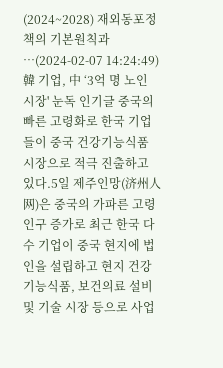(2024~2028) 재외동포정책의 기본원칙과 …(2024-02-07 14:24:49)
韓 기업, 中 ‘3억 명 노인 시장' 눈독 인기글 중국의 빠른 고령화로 한국 기업들이 중국 건강기능식품 시장으로 적극 진출하고 있다.5일 제주인망(济州人网)은 중국의 가파른 고령 인구 증가로 최근 한국 다수 기업이 중국 현지에 법인을 설립하고 현지 건강기능식품, 보건의료 설비 및 기술 시장 등으로 사업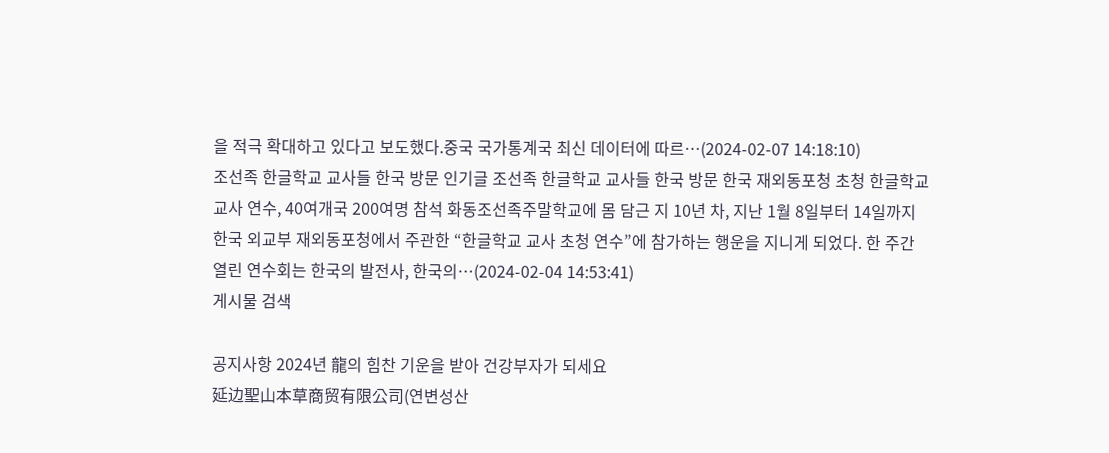을 적극 확대하고 있다고 보도했다.중국 국가통계국 최신 데이터에 따르…(2024-02-07 14:18:10)
조선족 한글학교 교사들 한국 방문 인기글 조선족 한글학교 교사들 한국 방문 한국 재외동포청 초청 한글학교 교사 연수, 40여개국 200여명 참석 화동조선족주말학교에 몸 담근 지 10년 차, 지난 1월 8일부터 14일까지 한국 외교부 재외동포청에서 주관한 “한글학교 교사 초청 연수”에 참가하는 행운을 지니게 되었다. 한 주간 열린 연수회는 한국의 발전사, 한국의…(2024-02-04 14:53:41)
게시물 검색

공지사항 2024년 龍의 힘찬 기운을 받아 건강부자가 되세요
延边聖山本草商贸有限公司(연변성산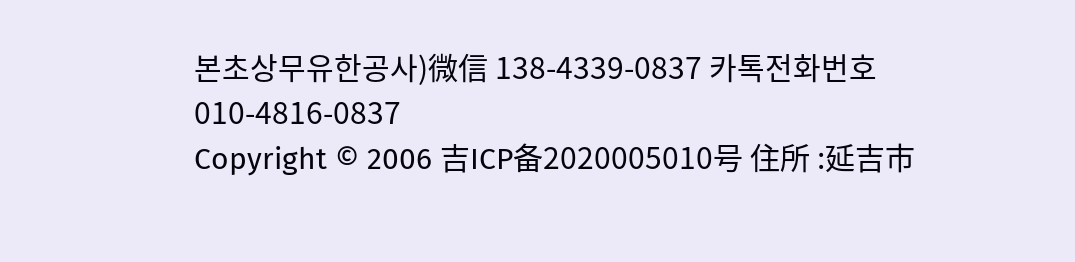본초상무유한공사)微信 138-4339-0837 카톡전화번호 010-4816-0837
Copyright © 2006 吉ICP备2020005010号 住所 :延吉市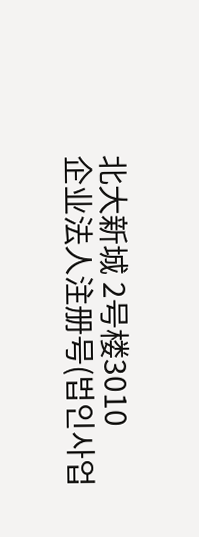北大新城 2号楼3010
企业法人注册号(법인사업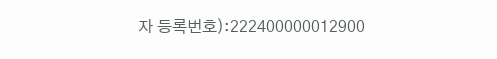자 등록번호):222400000012900